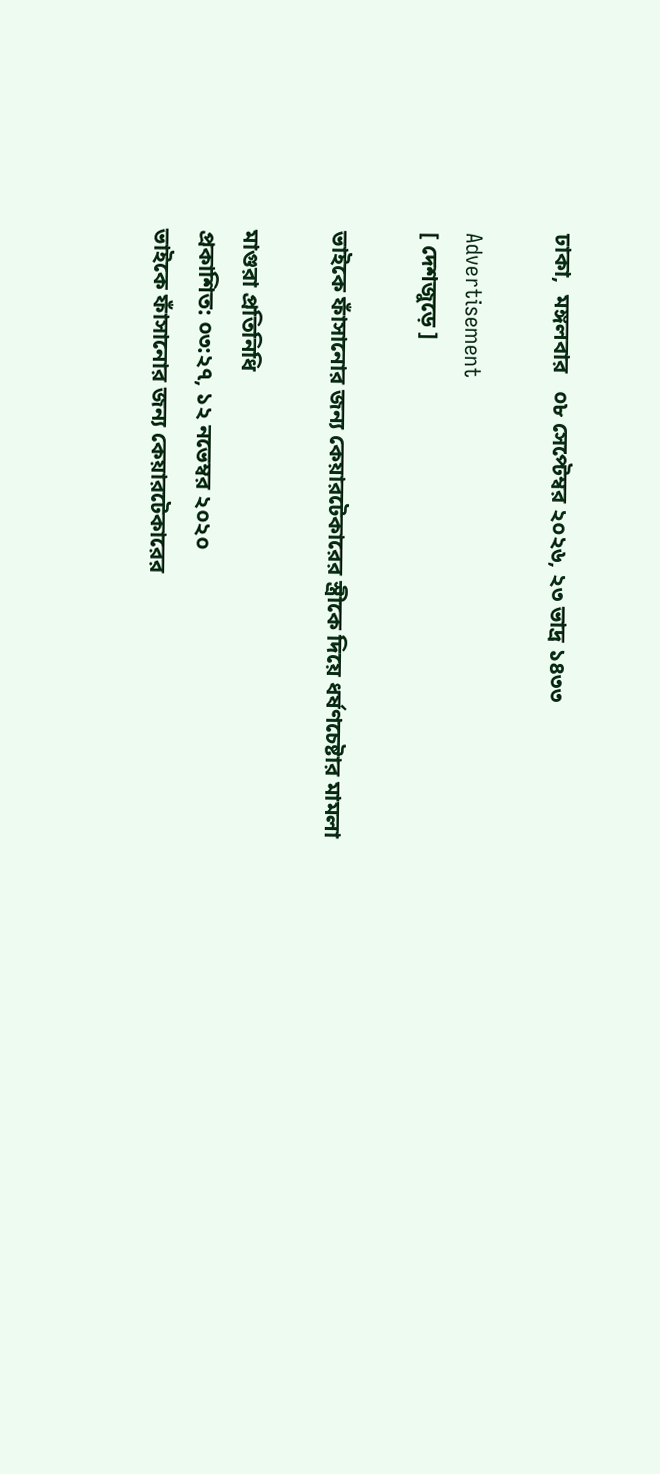ঢাকা,  মঙ্গলবার   ০৮ সেপ্টেম্বর ২০২৬, ২৩ ভাদ্র ১৪৩৩

Advertisement
[ দেশজুড়ে ]

ভাইকে ফাঁসানোর জন্য কেয়ারটেকারের স্ত্রীকে দিয়ে ধর্ষণচেষ্টার মামলা

মাগুরা প্রতিনিধি
প্রকাশিত: ০৩:২৭, ১২ নভেম্বর ২০২০
ভাইকে ফাঁসানোর জন্য কেয়ারটেকারের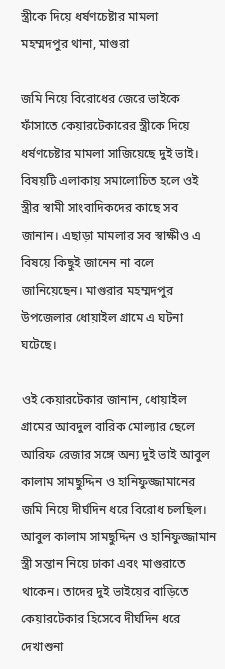স্ত্রীকে দিয়ে ধর্ষণচেষ্টার মামলা
মহম্মদপুর থানা, মাগুরা

জমি নিয়ে বিরোধের জেরে ভাইকে ফাঁসাতে কেয়ারটেকারের স্ত্রীকে দিয়ে ধর্ষণচেষ্টার মামলা সাজিয়েছে দুই ভাই। বিষয়টি এলাকায় সমালোচিত হলে ওই স্ত্রীর স্বামী সাংবাদিকদের কাছে সব জানান। এছাড়া মামলার সব স্বাক্ষীও এ বিষয়ে কিছুই জানেন না বলে জানিয়েছেন। মাগুরার মহম্মদপুর উপজেলার ধোয়াইল গ্রামে এ ঘটনা ঘটেছে।

ওই কেয়ারটেকার জানান, ধোয়াইল গ্রামের আবদুল বারিক মোল্যার ছেলে আরিফ রেজার সঙ্গে অন্য দুই ভাই আবুল কালাম সামছুদ্দিন ও হানিফুজ্জামানের জমি নিয়ে দীর্ঘদিন ধরে বিরোধ চলছিল। আবুল কালাম সামছুদ্দিন ও হানিফুজ্জামান স্ত্রী সন্তান নিয়ে ঢাকা এবং মাগুরাতে থাকেন। তাদের দুই ভাইয়ের বাড়িতে কেয়ারটেকার হিসেবে দীর্ঘদিন ধরে দেখাশুনা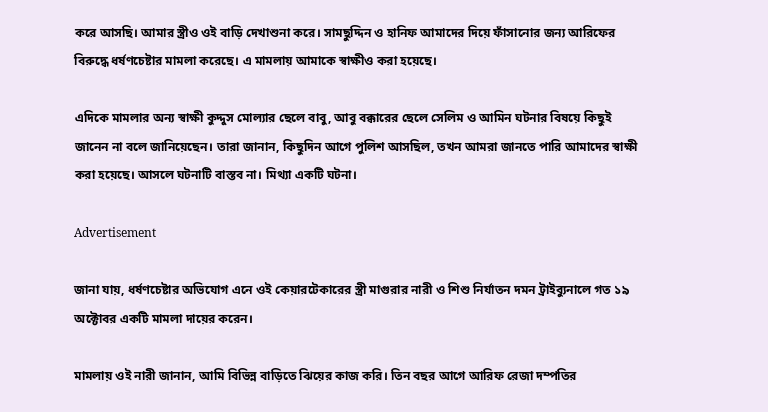করে আসছি। আমার স্ত্রীও ওই বাড়ি দেখাশুনা করে। সামছুদ্দিন ও হানিফ আমাদের দিয়ে ফাঁসানোর জন্য আরিফের বিরুদ্ধে ধর্ষণচেষ্টার মামলা করেছে। এ মামলায় আমাকে স্বাক্ষীও করা হয়েছে।

এদিকে মামলার অন্য স্বাক্ষী কুদ্দুস মোল্যার ছেলে বাবু, আবু বক্কারের ছেলে সেলিম ও আমিন ঘটনার বিষয়ে কিছুই জানেন না বলে জানিয়েছেন। তারা জানান, কিছুদিন আগে পুলিশ আসছিল, তখন আমরা জানতে পারি আমাদের স্বাক্ষী করা হয়েছে। আসলে ঘটনাটি বাস্তব না। মিথ্যা একটি ঘটনা।

Advertisement

জানা যায়, ধর্ষণচেষ্টার অভিযোগ এনে ওই কেয়ারটেকারের স্ত্রী মাগুরার নারী ও শিশু নির্যাতন দমন ট্রাইব্যুনালে গত ১৯ অক্টোবর একটি মামলা দায়ের করেন।

মামলায় ওই নারী জানান, আমি বিভিন্ন বাড়িতে ঝিয়ের কাজ করি। তিন বছর আগে আরিফ রেজা দম্পতির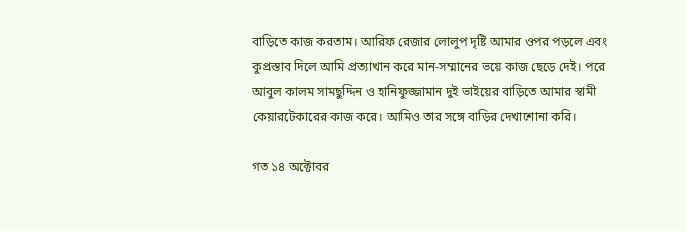বাড়িতে কাজ করতাম। আরিফ রেজার লোলুপ দৃষ্টি আমার ওপর পড়লে এবং কুপ্রস্তাব দিলে আমি প্রত্যাখান করে মান-সম্মানের ভয়ে কাজ ছেড়ে দেই। পরে আবুল কালম সামছুদ্দিন ও হানিফুজ্জামান দুই ভাইয়ের বাড়িতে আমার স্বামী কেয়ারটেকারের কাজ করে। আমিও তার সঙ্গে বাড়ির দেখাশোনা করি।

গত ১৪ অক্টোবর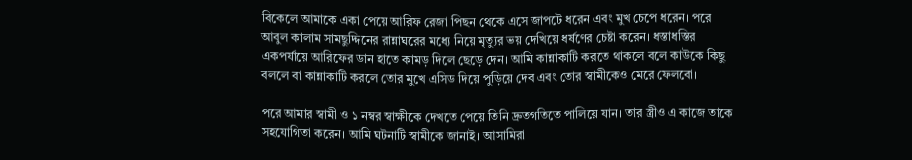বিকেলে আমাকে একা পেয়ে আরিফ রেজা পিছন থেকে এসে জাপটে ধরেন এবং মুখ চেপে ধরেন। পরে আবুল কালাম সামছুদ্দিনের রান্নাঘরের মধ্যে নিয়ে মৃত্যুর ভয় দেখিয়ে ধর্ষণের চেষ্টা করেন। ধস্তাধস্তির একপর্যায়ে আরিফের ডান হাতে কামড় দিলে ছেড়ে দেন। আমি কান্নাকাটি করতে থাকলে বলে কাউকে কিছু বললে বা কান্নাকাটি করলে তোর মুখে এসিড দিয়ে পুড়িয়ে দেব এবং তোর স্বামীকেও মেরে ফেলবো।

পরে আমার স্বামী ও ১ নম্বর স্বাক্ষীকে দেখতে পেয়ে তিনি দ্রুতগতিতে পালিয়ে যান। তার স্ত্রীও এ কাজে তাকে সহযোগিতা করেন। আমি ঘটনাটি স্বামীকে জানাই। আসামিরা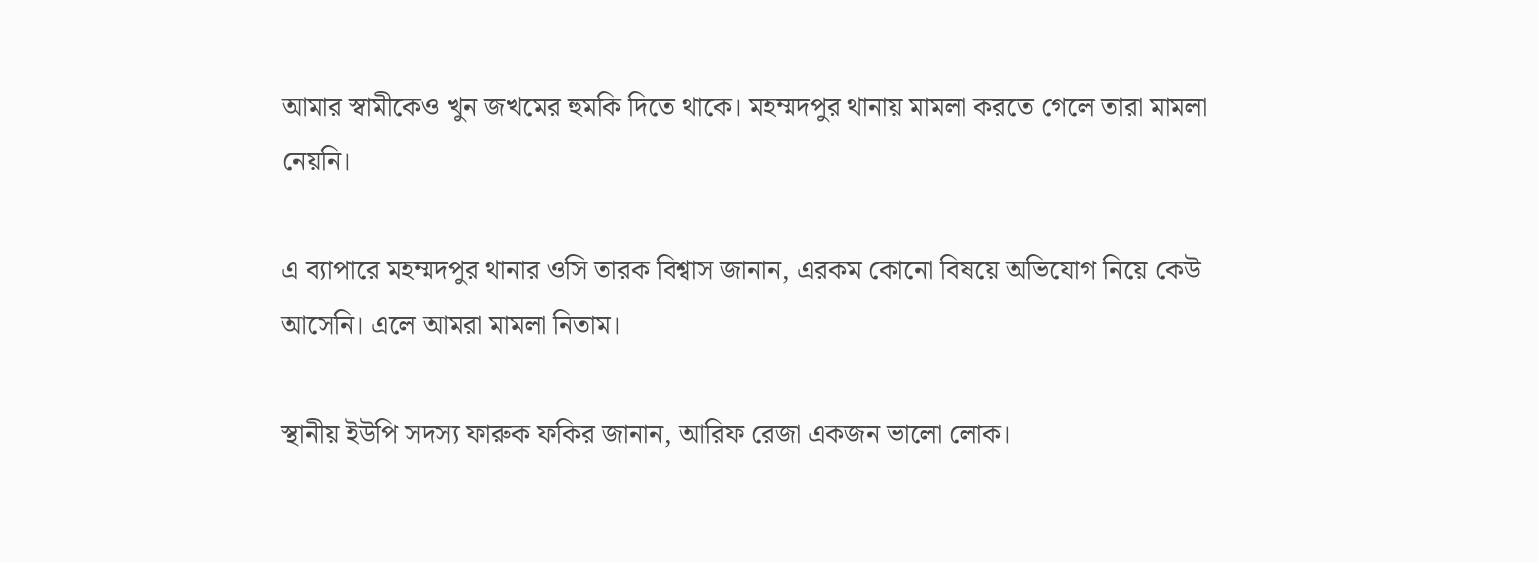আমার স্বামীকেও খুন জখমের হুমকি দিতে থাকে। মহম্মদপুর থানায় মামলা করতে গেলে তারা মামলা নেয়নি।

এ ব্যাপারে মহম্মদপুর থানার ওসি তারক বিশ্বাস জানান, এরকম কোনো বিষয়ে অভিযোগ নিয়ে কেউ আসেনি। এলে আমরা মামলা নিতাম।

স্থানীয় ইউপি সদস্য ফারুক ফকির জানান, আরিফ রেজা একজন ভালো লোক।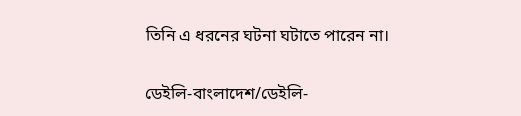তিনি এ ধরনের ঘটনা ঘটাতে পারেন না।

ডেইলি-বাংলাদেশ/ডেইলি-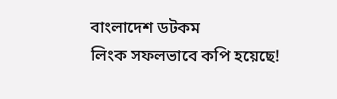বাংলাদেশ ডটকম
লিংক সফলভাবে কপি হয়েছে!